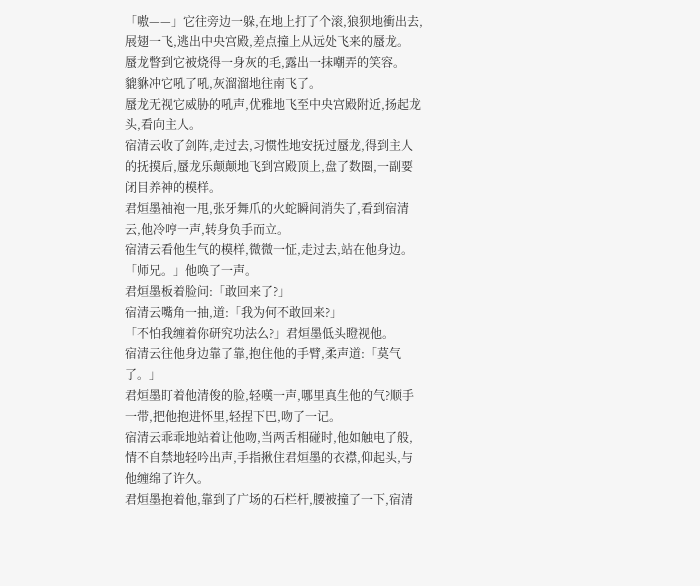「嗷——」它往旁边一躲,在地上打了个滚,狼狈地衝出去,展翅一飞,逃出中央宫殿,差点撞上从远处飞来的蜃龙。
蜃龙瞥到它被烧得一身灰的毛,露出一抹嘲弄的笑容。
貔貅冲它吼了吼,灰溜溜地往南飞了。
蜃龙无视它威胁的吼声,优雅地飞至中央宫殿附近,扬起龙头,看向主人。
宿清云收了剑阵,走过去,习惯性地安抚过蜃龙,得到主人的抚摸后,蜃龙乐颠颠地飞到宫殿顶上,盘了数圈,一副要闭目养神的模样。
君烜墨袖袍一甩,张牙舞爪的火蛇瞬间消失了,看到宿清云,他冷哼一声,转身负手而立。
宿清云看他生气的模样,微微一怔,走过去,站在他身边。
「师兄。」他唤了一声。
君烜墨板着脸问:「敢回来了?」
宿清云嘴角一抽,道:「我为何不敢回来?」
「不怕我缠着你研究功法么?」君烜墨低头瞪视他。
宿清云往他身边靠了靠,抱住他的手臂,柔声道:「莫气了。」
君烜墨盯着他清俊的脸,轻嘆一声,哪里真生他的气?顺手一带,把他抱进怀里,轻捏下巴,吻了一记。
宿清云乖乖地站着让他吻,当两舌相碰时,他如触电了般,情不自禁地轻吟出声,手指揪住君烜墨的衣襟,仰起头,与他缠绵了许久。
君烜墨抱着他,靠到了广场的石栏杆,腰被撞了一下,宿清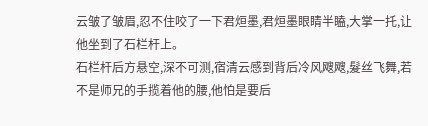云皱了皱眉,忍不住咬了一下君烜墨,君烜墨眼睛半瞌,大掌一托,让他坐到了石栏杆上。
石栏杆后方悬空,深不可测,宿清云感到背后冷风飕飕,髮丝飞舞,若不是师兄的手揽着他的腰,他怕是要后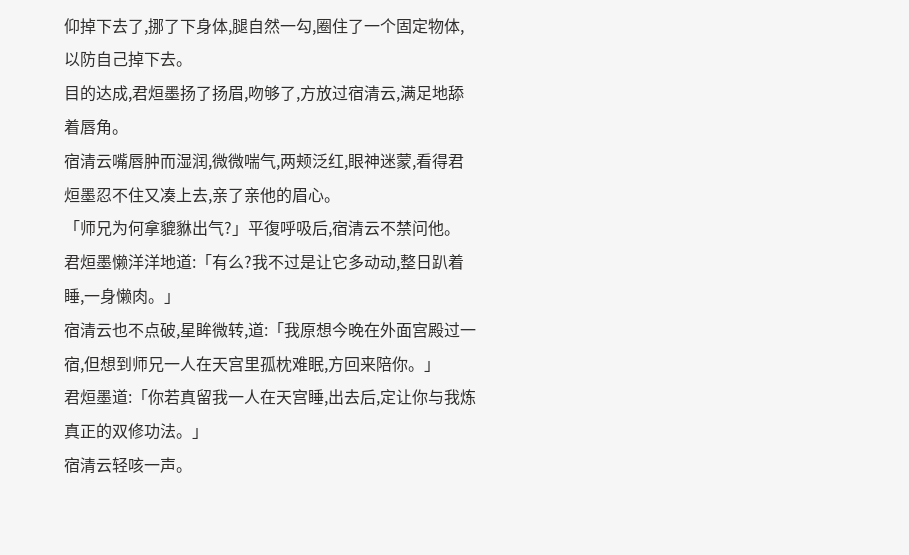仰掉下去了,挪了下身体,腿自然一勾,圈住了一个固定物体,以防自己掉下去。
目的达成,君烜墨扬了扬眉,吻够了,方放过宿清云,满足地舔着唇角。
宿清云嘴唇肿而湿润,微微喘气,两颊泛红,眼神迷蒙,看得君烜墨忍不住又凑上去,亲了亲他的眉心。
「师兄为何拿貔貅出气?」平復呼吸后,宿清云不禁问他。
君烜墨懒洋洋地道:「有么?我不过是让它多动动,整日趴着睡,一身懒肉。」
宿清云也不点破,星眸微转,道:「我原想今晚在外面宫殿过一宿,但想到师兄一人在天宫里孤枕难眠,方回来陪你。」
君烜墨道:「你若真留我一人在天宫睡,出去后,定让你与我炼真正的双修功法。」
宿清云轻咳一声。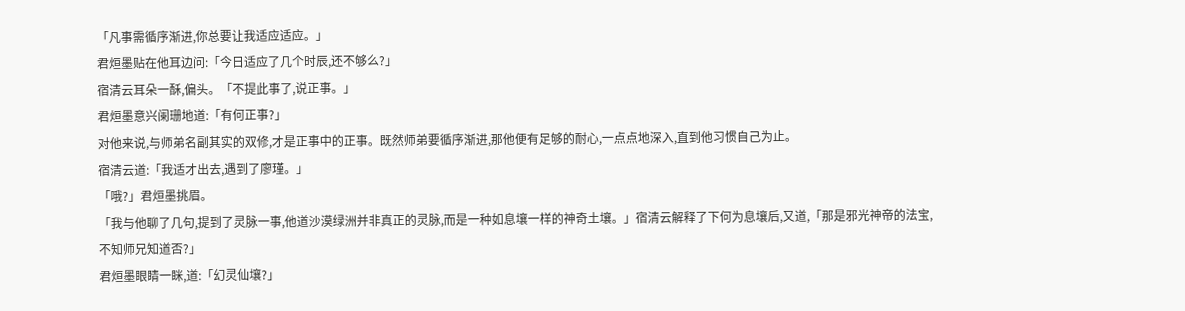「凡事需循序渐进,你总要让我适应适应。」
君烜墨贴在他耳边问:「今日适应了几个时辰,还不够么?」
宿清云耳朵一酥,偏头。「不提此事了,说正事。」
君烜墨意兴阑珊地道:「有何正事?」
对他来说,与师弟名副其实的双修,才是正事中的正事。既然师弟要循序渐进,那他便有足够的耐心,一点点地深入,直到他习惯自己为止。
宿清云道:「我适才出去,遇到了廖瑾。」
「哦?」君烜墨挑眉。
「我与他聊了几句,提到了灵脉一事,他道沙漠绿洲并非真正的灵脉,而是一种如息壤一样的神奇土壤。」宿清云解释了下何为息壤后,又道,「那是邪光神帝的法宝,不知师兄知道否?」
君烜墨眼睛一眯,道:「幻灵仙壤?」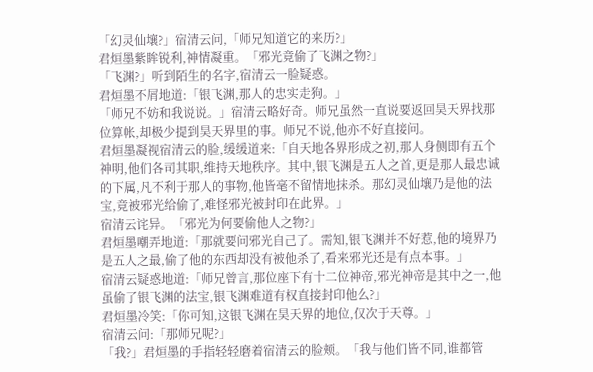「幻灵仙壤?」宿清云问,「师兄知道它的来历?」
君烜墨紫眸锐利,神情凝重。「邪光竟偷了飞渊之物?」
「飞渊?」听到陌生的名字,宿清云一脸疑惑。
君烜墨不屑地道:「银飞渊,那人的忠实走狗。」
「师兄不妨和我说说。」宿清云略好奇。师兄虽然一直说要返回昊天界找那位算帐,却极少提到昊天界里的事。师兄不说,他亦不好直接问。
君烜墨凝视宿清云的脸,缓缓道来:「自天地各界形成之初,那人身侧即有五个神明,他们各司其职,维持天地秩序。其中,银飞渊是五人之首,更是那人最忠诚的下属,凡不利于那人的事物,他皆毫不留情地抹杀。那幻灵仙壤乃是他的法宝,竟被邪光给偷了,难怪邪光被封印在此界。」
宿清云诧异。「邪光为何要偷他人之物?」
君烜墨嘲弄地道:「那就要问邪光自己了。需知,银飞渊并不好惹,他的境界乃是五人之最,偷了他的东西却没有被他杀了,看来邪光还是有点本事。」
宿清云疑惑地道:「师兄曾言,那位座下有十二位神帝,邪光神帝是其中之一,他虽偷了银飞渊的法宝,银飞渊难道有权直接封印他么?」
君烜墨冷笑:「你可知,这银飞渊在昊天界的地位,仅次于天尊。」
宿清云问:「那师兄呢?」
「我?」君烜墨的手指轻轻磨着宿清云的脸颊。「我与他们皆不同,谁都管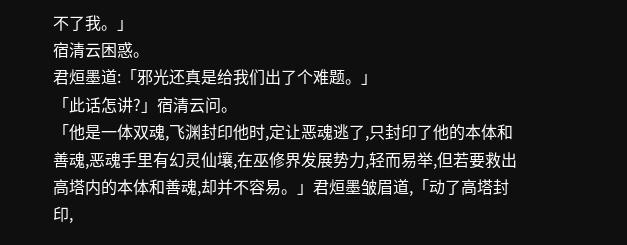不了我。」
宿清云困惑。
君烜墨道:「邪光还真是给我们出了个难题。」
「此话怎讲?」宿清云问。
「他是一体双魂,飞渊封印他时,定让恶魂逃了,只封印了他的本体和善魂,恶魂手里有幻灵仙壤,在巫修界发展势力,轻而易举,但若要救出高塔内的本体和善魂,却并不容易。」君烜墨皱眉道,「动了高塔封印,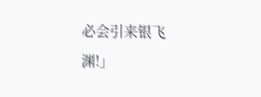必会引来银飞渊!」